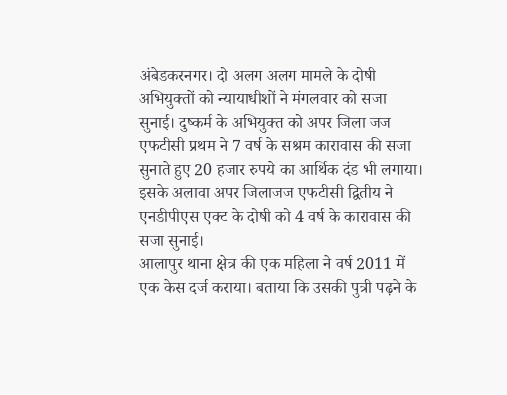अंबेडकरनगर। दो अलग अलग मामले के दोषी अभियुक्तों को न्यायाधीशों ने मंगलवार को सजा सुनाई। दुष्कर्म के अभियुक्त को अपर जिला जज एफटीसी प्रथम ने 7 वर्ष के सश्रम कारावास की सजा सुनाते हुए 20 हजार रुपये का आर्थिक दंड भी लगाया। इसके अलावा अपर जिलाजज एफटीसी द्वितीय ने एनडीपीएस एक्ट के दोषी को 4 वर्ष के कारावास की सजा सुनाई।
आलापुर थाना क्षेत्र की एक महिला ने वर्ष 2011 में एक केस दर्ज कराया। बताया कि उसकी पुत्री पढ़ने के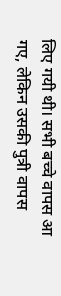लिए गयी थी। सभी बच्चे वापस आ गए, लेकिन उसकी पुत्री वापस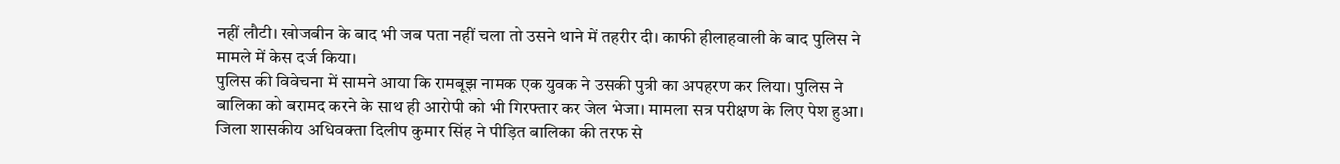नहीं लौटी। खोजबीन के बाद भी जब पता नहीं चला तो उसने थाने में तहरीर दी। काफी हीलाहवाली के बाद पुलिस ने मामले में केस दर्ज किया।
पुलिस की विवेचना में सामने आया कि रामबूझ नामक एक युवक ने उसकी पुत्री का अपहरण कर लिया। पुलिस ने बालिका को बरामद करने के साथ ही आरोपी को भी गिरफ्तार कर जेल भेजा। मामला सत्र परीक्षण के लिए पेश हुआ। जिला शासकीय अधिवक्ता दिलीप कुमार सिंह ने पीड़ित बालिका की तरफ से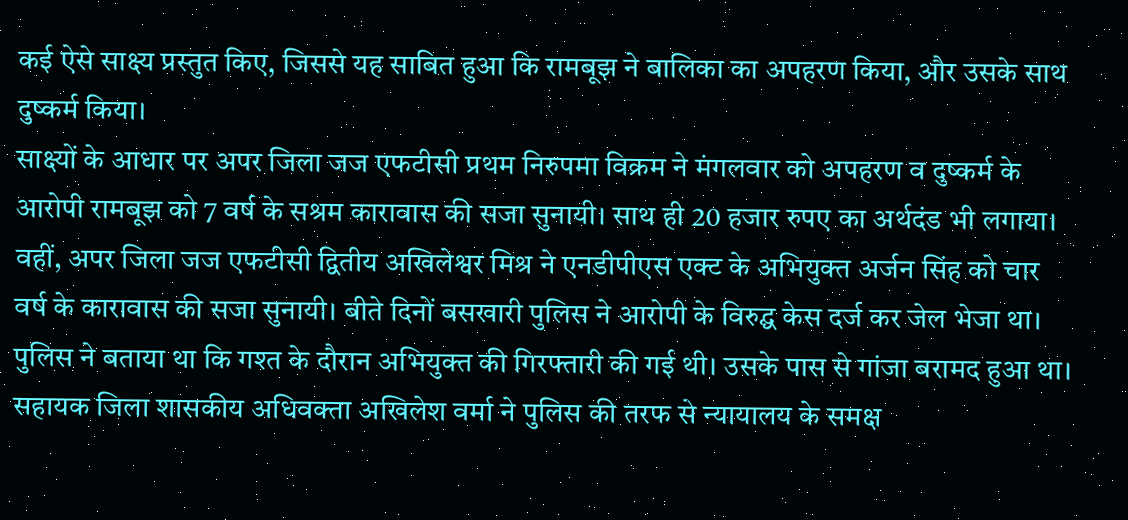कई ऐसे साक्ष्य प्रस्तुत किए, जिससे यह साबित हुआ कि रामबूझ ने बालिका का अपहरण किया, और उसके साथ दुष्कर्म किया।
साक्ष्यों के आधार पर अपर जिला जज एफटीसी प्रथम निरुपमा विक्रम ने मंगलवार को अपहरण व दुष्कर्म के आरोपी रामबूझ को 7 वर्ष के सश्रम कारावास की सजा सुनायी। साथ ही 20 हजार रुपए का अर्थदंड भी लगाया।
वहीं, अपर जिला जज एफटीसी द्वितीय अखिलेश्वर मिश्र ने एनडीपीएस एक्ट के अभियुक्त अर्जन सिंह को चार वर्ष के कारावास की सजा सुनायी। बीते दिनों बसखारी पुलिस ने आरोपी के विरुद्घ केस दर्ज कर जेल भेजा था। पुलिस ने बताया था कि गश्त के दौरान अभियुक्त की गिरफ्तारी की गई थी। उसके पास से गांजा बरामद हुआ था।
सहायक जिला शासकीय अधिवक्ता अखिलेश वर्मा ने पुलिस की तरफ से न्यायालय के समक्ष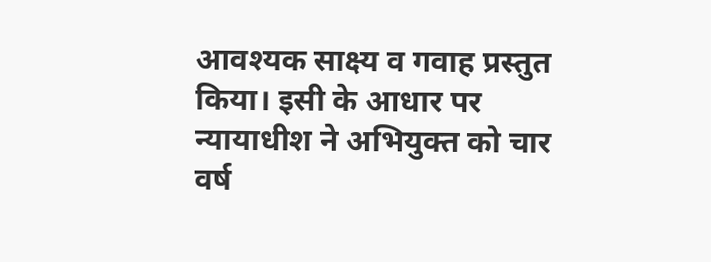आवश्यक साक्ष्य व गवाह प्रस्तुत किया। इसी के आधार पर न्यायाधीश ने अभियुक्त को चार वर्ष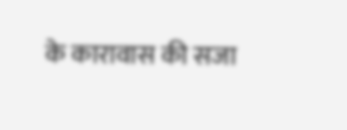के कारावास की सजा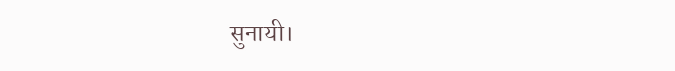सुनायी।